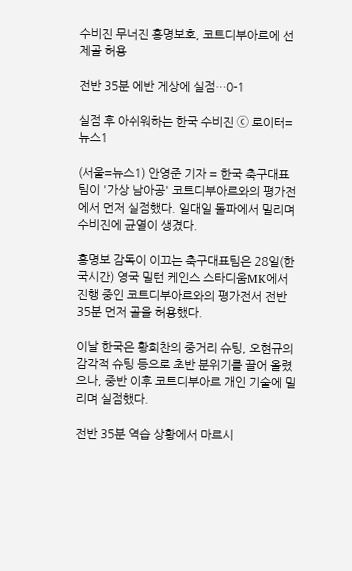수비진 무너진 홍명보호, 코트디부아르에 선제골 허용

전반 35분 에반 게상에 실점…0-1

실점 후 아쉬워하는 한국 수비진 ⓒ 로이터=뉴스1

(서울=뉴스1) 안영준 기자 = 한국 축구대표팀이 '가상 남아공' 코트디부아르와의 평가전에서 먼저 실점했다. 일대일 돌파에서 밀리며 수비진에 균열이 생겼다.

홍명보 감독이 이끄는 축구대표팀은 28일(한국시간) 영국 밀턴 케인스 스타디움MK에서 진행 중인 코트디부아르와의 평가전서 전반 35분 먼저 골을 허용했다.

이날 한국은 황희찬의 중거리 슈팅, 오현규의 감각적 슈팅 등으로 초반 분위기를 끌어 올렸으나, 중반 이후 코트디부아르 개인 기술에 밀리며 실점했다.

전반 35분 역습 상황에서 마르시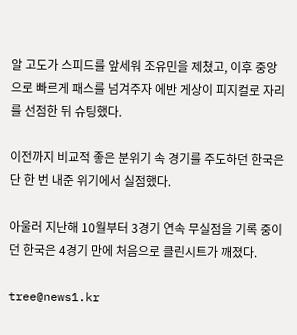알 고도가 스피드를 앞세워 조유민을 제쳤고, 이후 중앙으로 빠르게 패스를 넘겨주자 에반 게상이 피지컬로 자리를 선점한 뒤 슈팅했다.

이전까지 비교적 좋은 분위기 속 경기를 주도하던 한국은 단 한 번 내준 위기에서 실점했다.

아울러 지난해 10월부터 3경기 연속 무실점을 기록 중이던 한국은 4경기 만에 처음으로 클린시트가 깨졌다.

tree@news1.kr